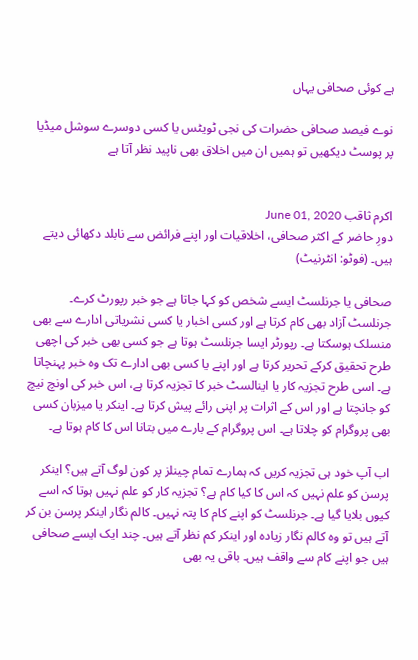ہے کوئی صحافی یہاں

نوے فیصد صحافی حضرات کی نجی ٹویٹس یا کسی دوسرے سوشل میڈیا پر پوسٹ دیکھیں تو ہمیں ان میں اخلاق بھی ناپید نظر آتا ہے


اکرم ثاقب June 01, 2020
دورِ حاضر کے اکثر صحافی، اخلاقیات اور اپنے فرائض سے نابلد دکھائی دیتے ہیں۔ (فوٹو: انٹرنیٹ)

صحافی یا جرنلسٹ ایسے شخص کو کہا جاتا ہے جو خبر رپورٹ کرے۔ جرنلسٹ آزاد بھی کام کرتا ہے اور کسی اخبار یا کسی نشریاتی ادارے سے بھی منسلک ہوسکتا ہے۔ رپورٹر ایسا جرنلسٹ ہوتا ہے جو کسی بھی خبر کی اچھی طرح تحقیق کرکے تحریر کرتا ہے اور اپنے یا کسی بھی ادارے تک وہ خبر پہنچاتا ہے۔ اسی طرح تجزیہ کار یا اینالسٹ خبر کا تجزیہ کرتا ہے، اس خبر کی اونچ نیچ کو جانچتا ہے اور اس کے اثرات پر اپنی رائے پیش کرتا ہے۔ اینکر یا میزبان کسی بھی پروگرام کو چلاتا ہے۔ اس پروگرام کے بارے میں بتانا اس کا کام ہوتا ہے۔

اب آپ خود ہی تجزیہ کریں کہ ہمارے تمام چینلز پر کون لوگ آتے ہیں؟ اینکر پرسن کو علم نہیں کہ اس کا کیا کام ہے؟ تجزیہ کار کو علم نہیں ہوتا کہ اسے کیوں بلایا گیا ہے۔ جرنلسٹ کو اپنے کام کا پتہ نہیں۔ کالم نگار اینکر پرسن بن کر آتے ہیں تو وہ کالم نگار زیادہ اور اینکر کم نظر آتے ہیں۔ چند ایک ایسے صحافی ہیں جو اپنے کام سے واقف ہیں۔ باقی یہ بھی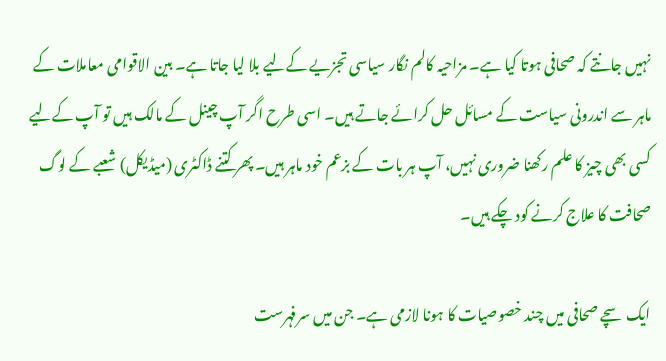نہیں جانتے کہ صحافی ہوتا کیا ہے۔ مزاحیہ کالم نگار سیاسی تجزیے کےلیے بلا لیا جاتا ہے۔ بین الاقوامی معاملات کے ماہر سے اندرونی سیاست کے مسائل حل کرائے جاتے ہیں۔ اسی طرح اگر آپ چینل کے مالک ہیں تو آپ کےلیے کسی بھی چیز کا علم رکھنا ضروری نہیں، آپ ہر بات کے بزعم خود ماہر ہیں۔ پھر کتنے ڈاکٹری (میڈیکل) شعبے کے لوگ صحافت کا علاج کرنے کود چکے ہیں۔

ایک سچے صحافی میں چند خصوصیات کا ہونا لازمی ہے۔ جن میں سرفہرست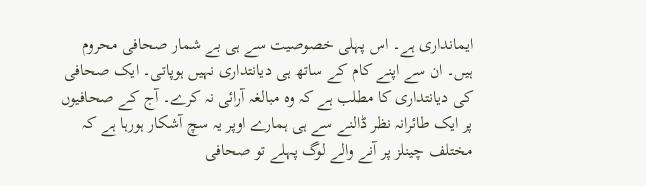ایمانداری ہے۔ اس پہلی خصوصیت سے ہی بے شمار صحافی محروم ہیں۔ ان سے اپنے کام کے ساتھ ہی دیانتداری نہیں ہوپاتی۔ ایک صحافی کی دیانتداری کا مطلب ہے کہ وہ مبالغہ آرائی نہ کرے۔ آج کے صحافیوں پر ایک طائرانہ نظر ڈالنے سے ہی ہمارے اوپر یہ سچ آشکار ہورہا ہے کہ مختلف چینلز پر آنے والے لوگ پہلے تو صحافی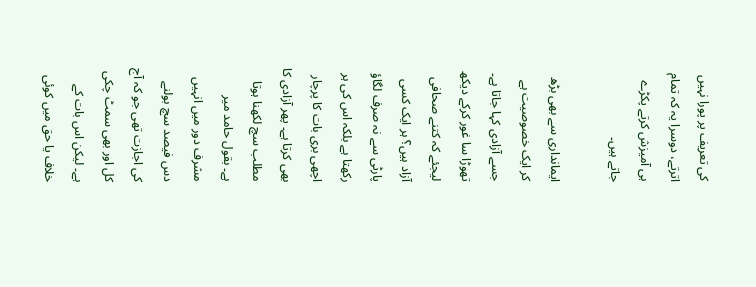کی تعریف پر پورا نہیں اترتے، دوسرا یہ کہ تمام ہی آمیزش کرتے پکڑے جاتے ہیں۔

ایمانداری سے بھی بڑھ کر ایک خصوصیت ہے جسے آزادی کہا جاتا ہے۔ تھوڑا سا غور کرکے دیکھ لیجئے کہ کتنے صحافی آزاد ہیں؟ ہر ایک کسی پارٹی سے نہ صرف لگاؤ رکھتا ہے بلکہ اس کی ہر اچھی بری بات کا پرچار بھی کرتا ہے۔ پھر آزادی کا مطلب سچ لکھنا ہوتا ہے۔ بقول حامد میر مشرف دور میں انہیں دس فیصد سچ بولنے کی اجازت تھی جو کہ آج کل اور بھی سمٹ چکی ہے۔ لیکن اس بات کے خلاف یا حق میں کوئی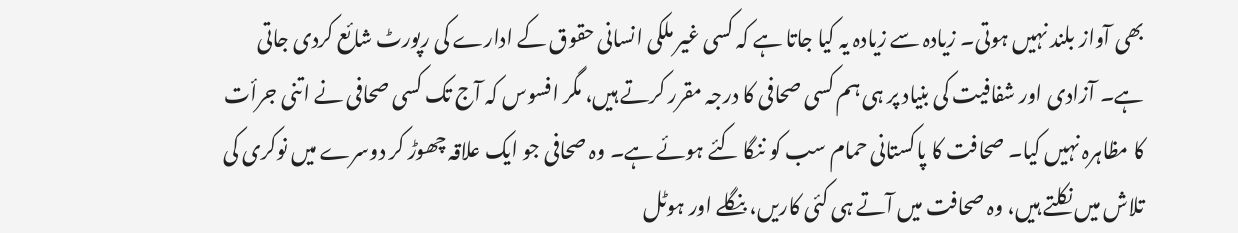بھی آواز بلند نہیں ہوتی۔ زیادہ سے زیادہ یہ کیا جاتا ہے کہ کسی غیر ملکی انسانی حقوق کے ادارے کی رپورٹ شائع کردی جاتی ہے۔ آزادی اور شفافیت کی بنیاد پر ہی ہم کسی صحافی کا درجہ مقرر کرتے ہیں، مگر افسوس کہ آج تک کسی صحافی نے اتنی جرأت کا مظاہرہ نہیں کیا۔ صحافت کا پاکستانی حمام سب کو ننگا کئے ہوئے ہے۔ وہ صحافی جو ایک علاقہ چھوڑ کر دوسرے میں نوکری کی تلاش میں نکلتے ہیں، وہ صحافت میں آتے ہی کئی کاریں، بنگلے اور ہوٹل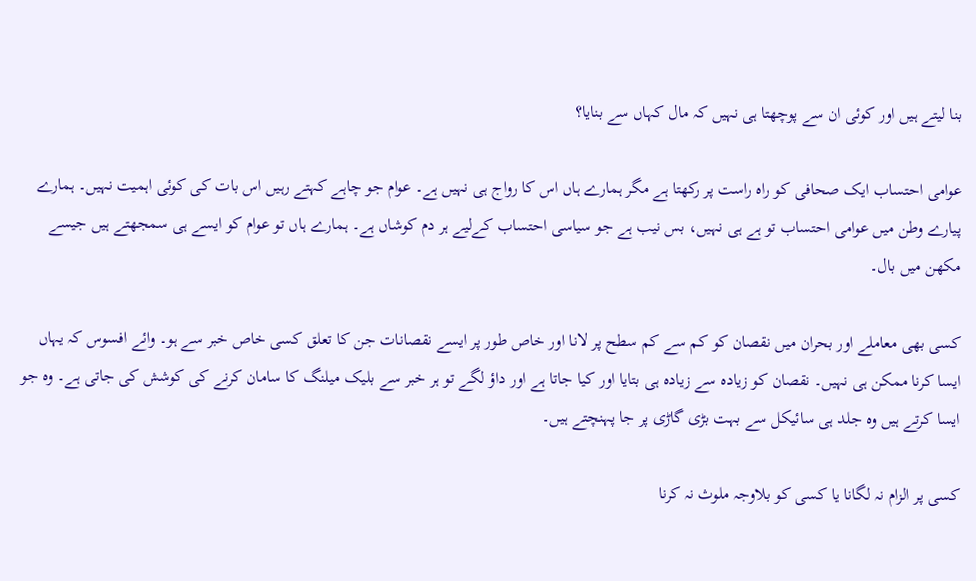بنا لیتے ہیں اور کوئی ان سے پوچھتا ہی نہیں کہ مال کہاں سے بنایا؟

عوامی احتساب ایک صحافی کو راہ راست پر رکھتا ہے مگر ہمارے ہاں اس کا رواج ہی نہیں ہے۔ عوام جو چاہے کہتے رہیں اس بات کی کوئی اہمیت نہیں۔ ہمارے پیارے وطن میں عوامی احتساب تو ہے ہی نہیں، بس نیب ہے جو سیاسی احتساب کےلیے ہر دم کوشاں ہے۔ ہمارے ہاں تو عوام کو ایسے ہی سمجھتے ہیں جیسے مکھن میں بال۔

کسی بھی معاملے اور بحران میں نقصان کو کم سے کم سطح پر لانا اور خاص طور پر ایسے نقصانات جن کا تعلق کسی خاص خبر سے ہو۔ وائے افسوس کہ یہاں ایسا کرنا ممکن ہی نہیں۔ نقصان کو زیادہ سے زیادہ ہی بتایا اور کیا جاتا ہے اور داؤ لگے تو ہر خبر سے بلیک میلنگ کا سامان کرنے کی کوشش کی جاتی ہے۔ وہ جو ایسا کرتے ہیں وہ جلد ہی سائیکل سے بہت بڑی گاڑی پر جا پہنچتے ہیں۔

کسی پر الزام نہ لگانا یا کسی کو بلاوجہ ملوث نہ کرنا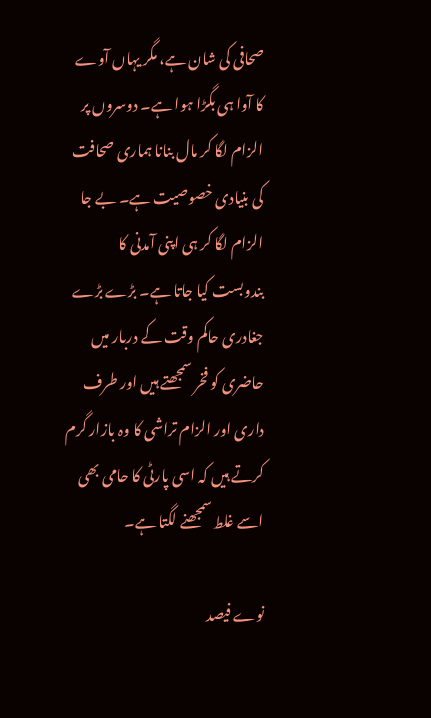صحافی کی شان ہے، مگر یہاں آوے کا آوا ہی بگڑا ہوا ہے۔ دوسروں پر الزام لگا کر مال بنانا ہماری صحافت کی بنیادی خصوصیت ہے۔ بے جا الزام لگا کر ہی اپنی آمدنی کا بندوبست کیا جاتا ہے۔ بڑے بڑے جغادری حاکم وقت کے دربار میں حاضری کو فخر سمجھتے ہیں اور طرف داری اور الزام تراشی کا وہ بازار گرم کرتے ہیں کہ اسی پارٹی کا حامی بھی اسے غلط سمجھنے لگتا ہے۔

نوے فیصد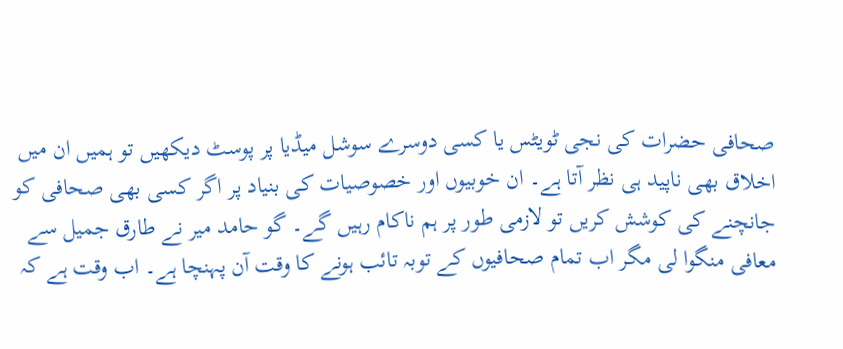صحافی حضرات کی نجی ٹویٹس یا کسی دوسرے سوشل میڈیا پر پوسٹ دیکھیں تو ہمیں ان میں اخلاق بھی ناپید ہی نظر آتا ہے۔ ان خوبیوں اور خصوصیات کی بنیاد پر اگر کسی بھی صحافی کو جانچنے کی کوشش کریں تو لازمی طور پر ہم ناکام رہیں گے۔ گو حامد میر نے طارق جمیل سے معافی منگوا لی مگر اب تمام صحافیوں کے توبہ تائب ہونے کا وقت آن پہنچا ہے۔ اب وقت ہے کہ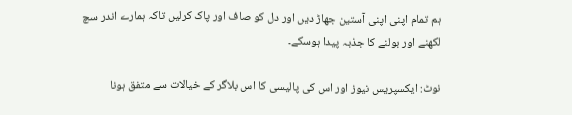ہم تمام اپنی اپنی آستین جھاڑ دیں اور دل کو صاف اور پاک کرلیں تاکہ ہمارے اندر سچ لکھنے اور بولنے کا جذبہ پیدا ہوسکے۔

نوٹ: ایکسپریس نیوز اور اس کی پالیسی کا اس بلاگر کے خیالات سے متفق ہونا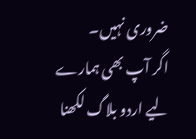ضروری نہیں۔
اگر آپ بھی ہمارے لیے اردو بلاگ لکھنا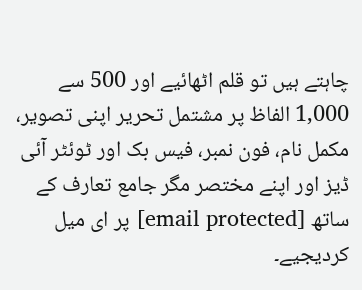چاہتے ہیں تو قلم اٹھائیے اور 500 سے 1,000 الفاظ پر مشتمل تحریر اپنی تصویر، مکمل نام، فون نمبر، فیس بک اور ٹوئٹر آئی ڈیز اور اپنے مختصر مگر جامع تعارف کے ساتھ [email protected] پر ای میل کردیجیے۔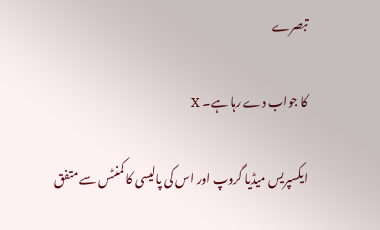تبصرے

کا جواب دے رہا ہے۔ X

ایکسپریس میڈیا گروپ اور اس کی پالیسی کا کمنٹس سے متفق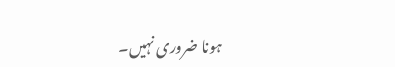ہونا ضروری نہیں۔